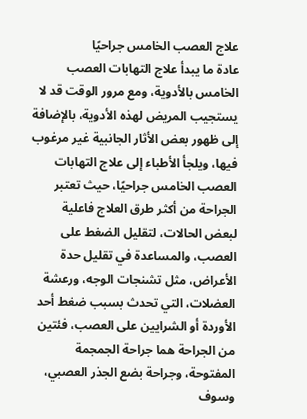علاج العصب الخامس جراحيًا
عادة ما يبدأ علاج التهابات العصب الخامس بالأدوية، ومع مرور الوقت قد لا يستجيب المريض لهذه الأدوية، بالإضافة إلى ظهور بعض الأثار الجانبية غير مرغوب فيها، ويلجأ الأطباء إلى علاج التهابات العصب الخامس جراحيًا، حيث تعتبر الجراحة من أكثر طرق العلاج فاعلية لبعض الحالات، لتقليل الضغط على العصب، والمساعدة في تقليل حدة الأعراض، مثل تشنجات الوجه، ورعشة العضلات، التي تحدث بسبب ضغط أحد الأوردة أو الشرايين على العصب، فئتين من الجراحة هما جراحة الجمجمة المفتوحة، وجراحة بضع الجذر العصبي، وسوف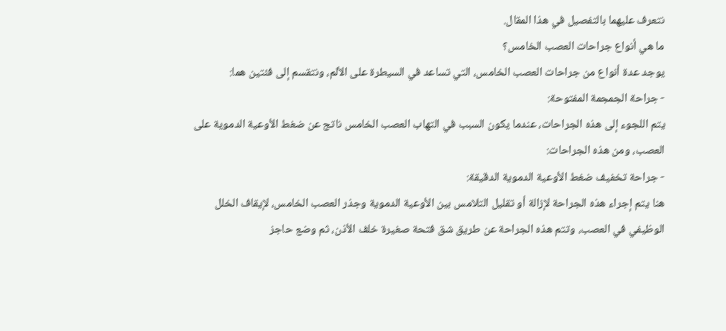نتعرف عليهما بالتفصيل في هذا المقال.
ما هي أنواع جراحات العصب الخامس؟
يوجد عدة أنواع من جراحات العصب الخامس، التي تساعد في السيطرة على الألم، ونتقسم إلى فئتين هما:
- جراحة الجمجمة المفتوحة:
يتم اللجوء إلى هذه الجراحات، عندما يكون السبب في التهاب العصب الخامس ناتج عن ضغط الأوعية الدموية على العصب، ومن هذه الجراحات:
- جراحة تخفيف ضغط الأوعية الدموية الدقيقة:
هنا يتم إجراء هذه الجراحة لإزالة أو تقليل التلامس بين الأوعية الدموية وجذر العصب الخامس، لإيقاف الخلل الوظيفي في العصب، وتتم هذه الجراحة عن طريق شق فتحة صغيرة خلف الأذن، ثم وضع حاجز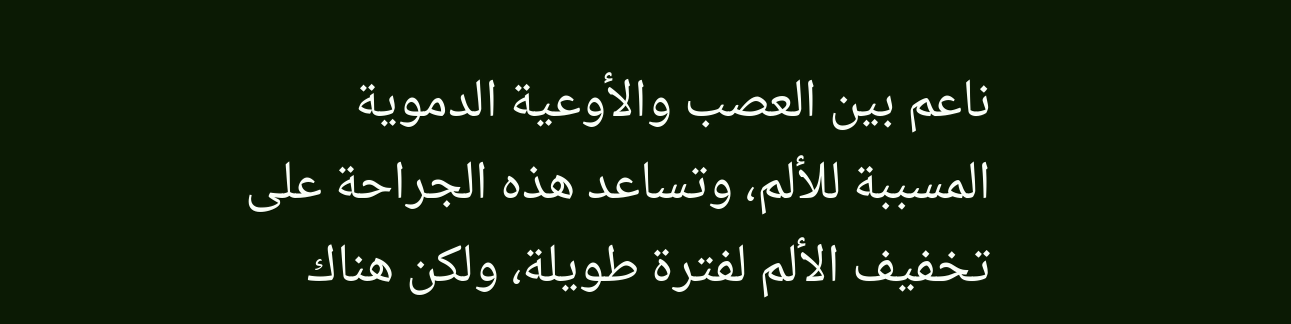ناعم بين العصب والأوعية الدموية المسببة للألم، وتساعد هذه الجراحة على تخفيف الألم لفترة طويلة، ولكن هناك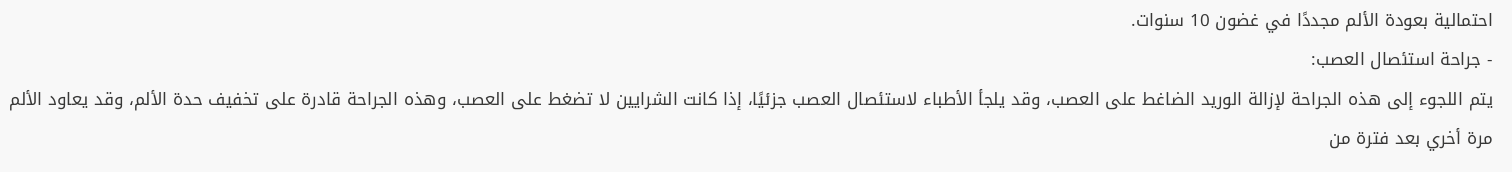احتمالية بعودة الألم مجددًا في غضون 10 سنوات.
- جراحة استئصال العصب:
يتم اللجوء إلى هذه الجراحة لإزالة الوريد الضاغط على العصب، وقد يلجأ الأطباء لاستئصال العصب جزئيًا، إذا كانت الشرايين لا تضغط على العصب، وهذه الجراحة قادرة على تخفيف حدة الألم، وقد يعاود الألم مرة أخري بعد فترة من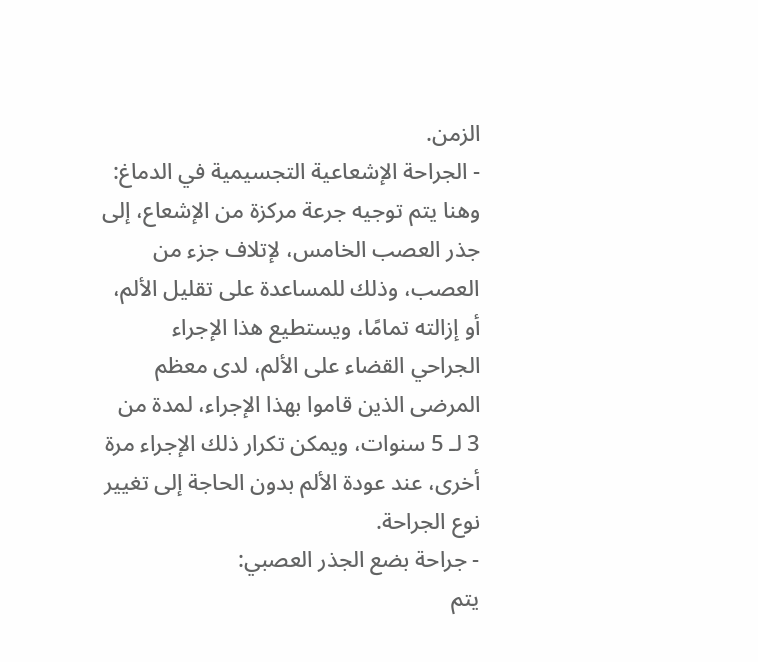الزمن.
- الجراحة الإشعاعية التجسيمية في الدماغ:
وهنا يتم توجيه جرعة مركزة من الإشعاع، إلى جذر العصب الخامس، لإتلاف جزء من العصب، وذلك للمساعدة على تقليل الألم، أو إزالته تمامًا، ويستطيع هذا الإجراء الجراحي القضاء على الألم، لدى معظم المرضى الذين قاموا بهذا الإجراء، لمدة من 3 لـ 5 سنوات، ويمكن تكرار ذلك الإجراء مرة أخرى، عند عودة الألم بدون الحاجة إلى تغيير نوع الجراحة.
- جراحة بضع الجذر العصبي:
يتم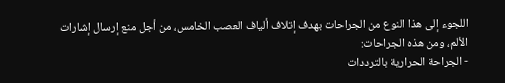اللجوء إلى هذا النوع من الجراحات بهدف إتلاف ألياف العصب الخامس، من أجل منع إرسال إشارات الألم، ومن هذه الجراحات:
- الجراحة الحرارية بالترددات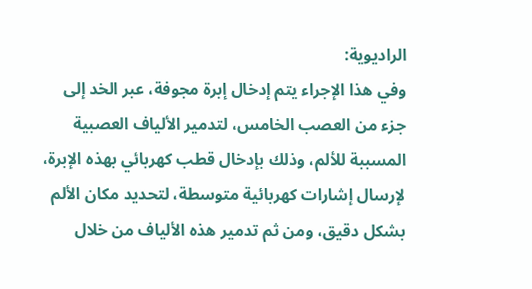الراديوية:
وفي هذا الإجراء يتم إدخال إبرة مجوفة، عبر الخد إلى جزء من العصب الخامس، لتدمير الألياف العصبية المسببة للألم، وذلك بإدخال قطب كهربائي بهذه الإبرة، لإرسال إشارات كهربائية متوسطة، لتحديد مكان الألم بشكل دقيق، ومن ثم تدمير هذه الألياف من خلال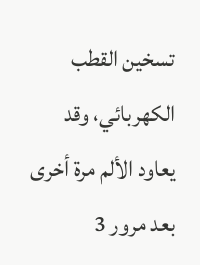تسخين القطب الكهربائي، وقد يعاود الألم مرة أخرى بعد مرور 3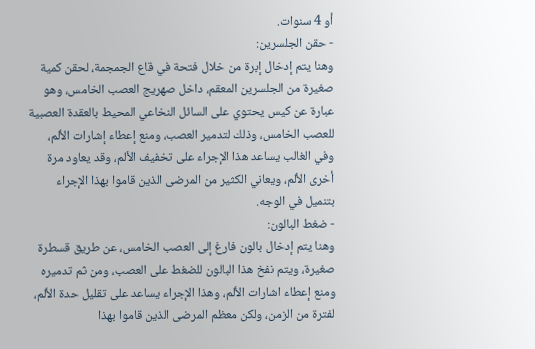أو 4 سنوات.
- حقن الجلسرين:
وهنا يتم إدخال إبرة من خلال فتحة في قاع الجمجمة، لحقن كمية صغيرة من الجلسرين المعقم، داخل صهريج العصب الخامس، وهو عبارة عن كيس يحتوي على السائل النخاعي المحيط بالعقدة العصبية للعصب الخامس، وذلك لتدمير العصب، ومنع إعطاء إشارات الألم، وفي الغالب يساعد هذا الإجراء على تخفيف الألم، وقد يعاود مرة أخرى الألم، ويعاني الكثير من المرضى الذين قاموا بهذا الإجراء بتنميل في الوجه.
- ضغط البالون:
وهنا يتم إدخال بالون فارغ إلى العصب الخامس، عن طريق قسطرة صغيرة، ويتم نفخ هذا البالون للضغط على العصب، ومن ثم تدميره ومنع إعطاء اشارات الألم، وهذا الإجراء يساعد على تقليل حدة الألم، لفترة من الزمن، ولكن معظم المرضى الذين قاموا بهذا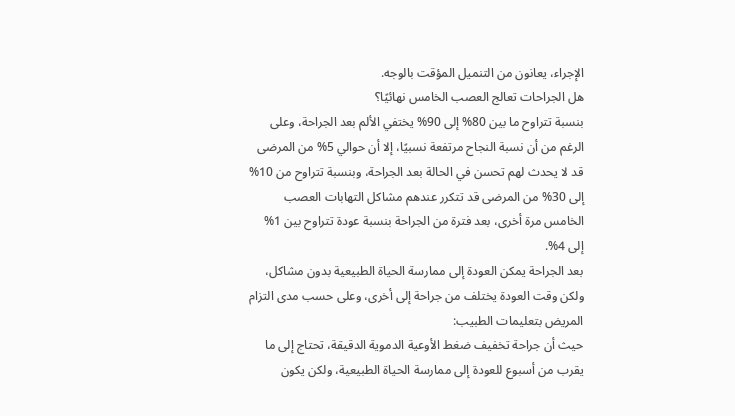الإجراء، يعانون من التنميل المؤقت بالوجه.
هل الجراحات تعالج العصب الخامس نهائيًا؟
بنسبة تتراوح ما بين 80% إلى 90% يختفي الألم بعد الجراحة، وعلى الرغم من أن نسبة النجاح مرتفعة نسبيًا، إلا أن حوالي 5% من المرضى قد لا يحدث لهم تحسن في الحالة بعد الجراحة، وبنسبة تتراوح من 10% إلى 30% من المرضى قد تتكرر عندهم مشاكل التهابات العصب الخامس مرة أخرى، بعد فترة من الجراحة بنسبة عودة تتراوح بين 1% إلى 4%.
بعد الجراحة يمكن العودة إلى ممارسة الحياة الطبيعية بدون مشاكل، ولكن وقت العودة يختلف من جراحة إلى أخرى، وعلى حسب مدى التزام المريض بتعليمات الطبيب:
حيث أن جراحة تخفيف ضغط الأوعية الدموية الدقيقة، تحتاج إلى ما يقرب من أسبوع للعودة إلى ممارسة الحياة الطبيعية، ولكن يكون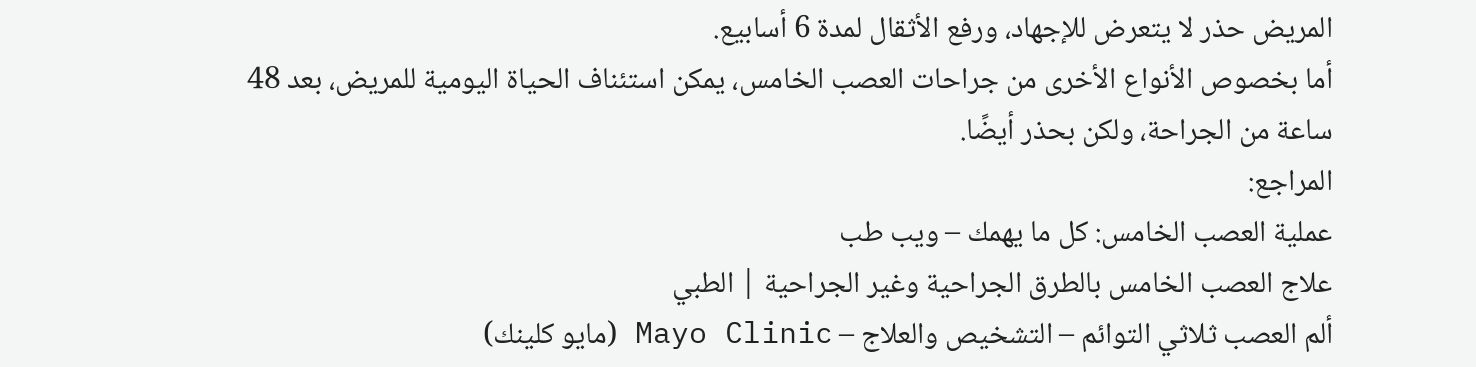المريض حذر لا يتعرض للإجهاد، ورفع الأثقال لمدة 6 أسابيع.
أما بخصوص الأنواع الأخرى من جراحات العصب الخامس، يمكن استئناف الحياة اليومية للمريض، بعد 48 ساعة من الجراحة، ولكن بحذر أيضًا.
المراجع:
عملية العصب الخامس: كل ما يهمك – ويب طب
علاج العصب الخامس بالطرق الجراحية وغير الجراحية | الطبي
ألم العصب ثلاثي التوائم – التشخيص والعلاج – Mayo Clinic (مايو كلينك)